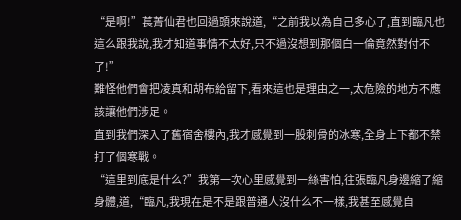“是啊!”萇菁仙君也回過頭來說道,“之前我以為自己多心了,直到臨凡也這么跟我說,我才知道事情不太好,只不過沒想到那個白一倫竟然對付不了!”
難怪他們會把凌真和胡布給留下,看來這也是理由之一,太危險的地方不應該讓他們涉足。
直到我們深入了舊宿舍樓內,我才感覺到一股刺骨的冰寒,全身上下都不禁打了個寒戰。
“這里到底是什么?”我第一次心里感覺到一絲害怕,往張臨凡身邊縮了縮身體,道,“臨凡,我現在是不是跟普通人沒什么不一樣,我甚至感覺自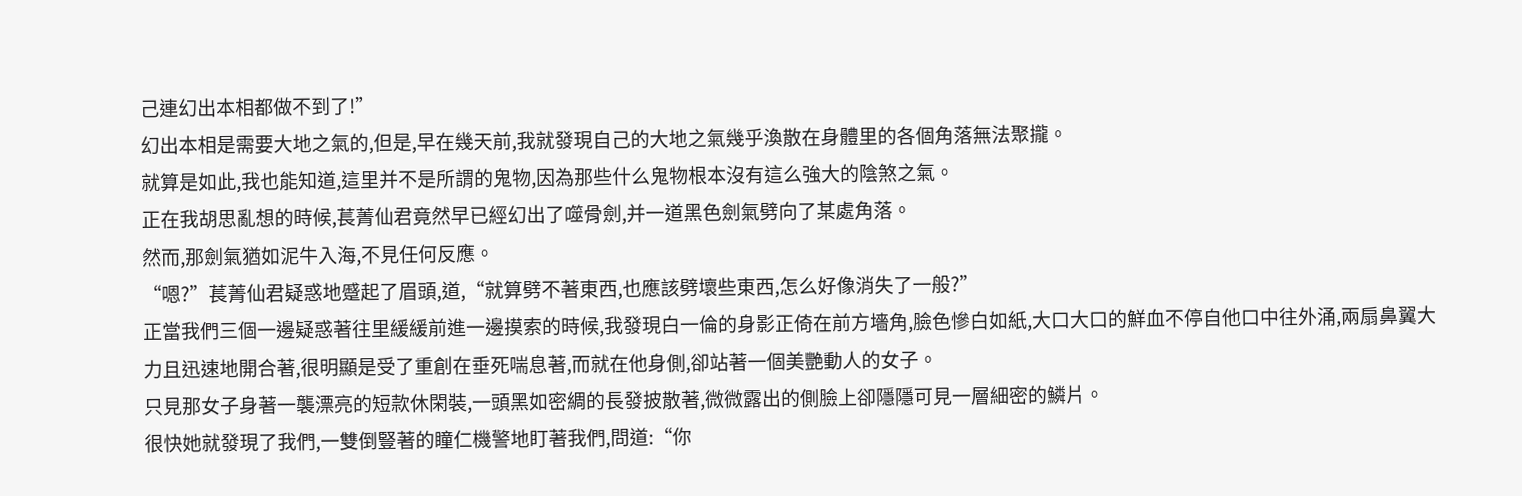己連幻出本相都做不到了!”
幻出本相是需要大地之氣的,但是,早在幾天前,我就發現自己的大地之氣幾乎渙散在身體里的各個角落無法聚攏。
就算是如此,我也能知道,這里并不是所謂的鬼物,因為那些什么鬼物根本沒有這么強大的陰煞之氣。
正在我胡思亂想的時候,萇菁仙君竟然早已經幻出了噬骨劍,并一道黑色劍氣劈向了某處角落。
然而,那劍氣猶如泥牛入海,不見任何反應。
“嗯?”萇菁仙君疑惑地蹙起了眉頭,道,“就算劈不著東西,也應該劈壞些東西,怎么好像消失了一般?”
正當我們三個一邊疑惑著往里緩緩前進一邊摸索的時候,我發現白一倫的身影正倚在前方墻角,臉色慘白如紙,大口大口的鮮血不停自他口中往外涌,兩扇鼻翼大力且迅速地開合著,很明顯是受了重創在垂死喘息著,而就在他身側,卻站著一個美艷動人的女子。
只見那女子身著一襲漂亮的短款休閑裝,一頭黑如密綢的長發披散著,微微露出的側臉上卻隱隱可見一層細密的鱗片。
很快她就發現了我們,一雙倒豎著的瞳仁機警地盯著我們,問道:“你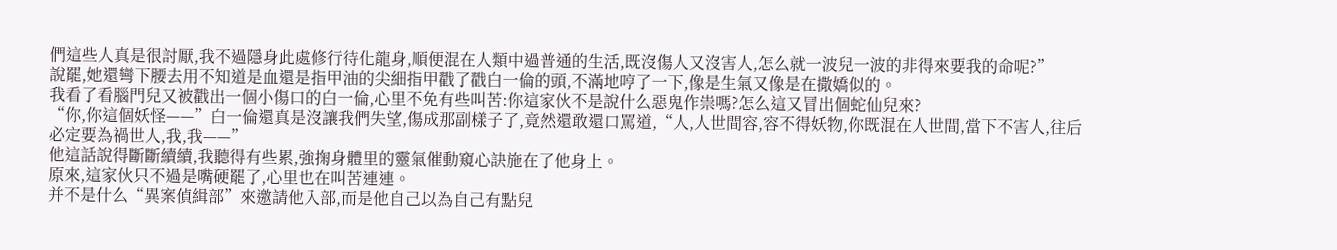們這些人真是很討厭,我不過隱身此處修行待化龍身,順便混在人類中過普通的生活,既沒傷人又沒害人,怎么就一波兒一波的非得來要我的命呢?”
說罷,她還彎下腰去用不知道是血還是指甲油的尖細指甲戳了戳白一倫的頭,不滿地哼了一下,像是生氣又像是在撒嬌似的。
我看了看腦門兒又被戳出一個小傷口的白一倫,心里不免有些叫苦:你這家伙不是說什么惡鬼作祟嗎?怎么這又冒出個蛇仙兒來?
“你,你這個妖怪——”白一倫還真是沒讓我們失望,傷成那副樣子了,竟然還敢還口罵道,“人,人世間容,容不得妖物,你既混在人世間,當下不害人,往后必定要為禍世人,我,我——”
他這話說得斷斷續續,我聽得有些累,強掬身體里的靈氣催動窺心訣施在了他身上。
原來,這家伙只不過是嘴硬罷了,心里也在叫苦連連。
并不是什么“異案偵緝部”來邀請他入部,而是他自己以為自己有點兒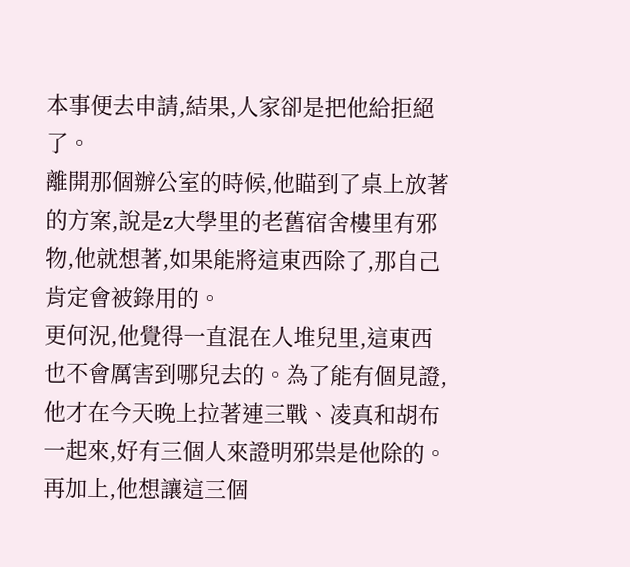本事便去申請,結果,人家卻是把他給拒絕了。
離開那個辦公室的時候,他瞄到了桌上放著的方案,說是z大學里的老舊宿舍樓里有邪物,他就想著,如果能將這東西除了,那自己肯定會被錄用的。
更何況,他覺得一直混在人堆兒里,這東西也不會厲害到哪兒去的。為了能有個見證,他才在今天晚上拉著連三戰、凌真和胡布一起來,好有三個人來證明邪祟是他除的。
再加上,他想讓這三個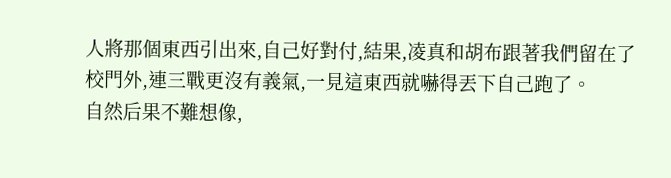人將那個東西引出來,自己好對付,結果,凌真和胡布跟著我們留在了校門外,連三戰更沒有義氣,一見這東西就嚇得丟下自己跑了。
自然后果不難想像,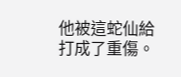他被這蛇仙給打成了重傷。